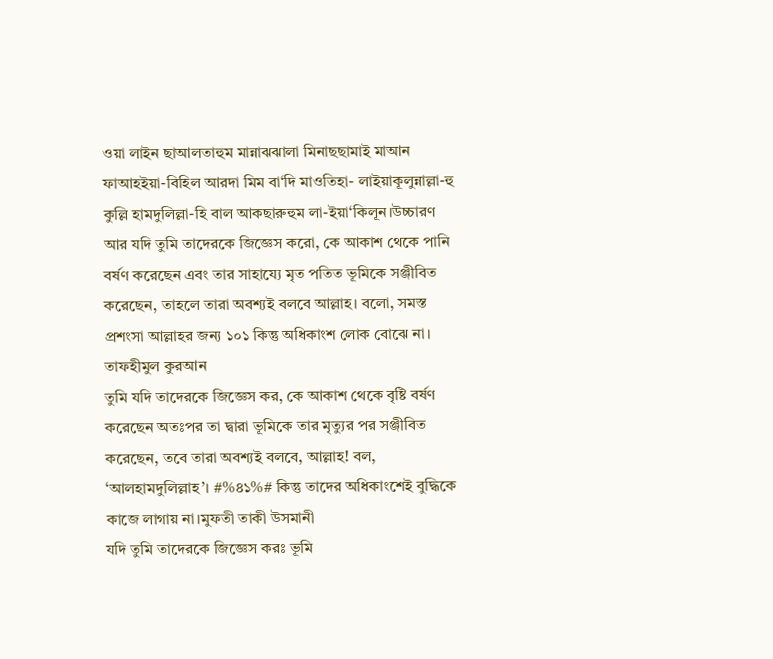ওয়া লাইন ছাআলতাহুম মান্নাঝঝালা মিনাছছামাই মাআন ফাআহইয়া-বিহিল আরদা মিম বা‘দি মাওতিহা- লাইয়াকূলুন্নাল্লা-হু কুল্লি হামদুলিল্লা-হি বাল আকছারুহুম লা-ইয়া‘কিলূন।উচ্চারণ
আর যদি তুমি তাদেরকে জিজ্ঞেস করো, কে আকাশ থেকে পানি বর্ষণ করেছেন এবং তার সাহায্যে মৃত পতিত ভূমিকে সঞ্জীবিত করেছেন, তাহলে তারা অবশ্যই বলবে আল্লাহ। বলো, সমস্ত প্রশংসা আল্লাহর জন্য ১০১ কিন্তু অধিকাংশ লোক বোঝে না। তাফহীমুল কুরআন
তুমি যদি তাদেরকে জিজ্ঞেস কর, কে আকাশ থেকে বৃষ্টি বর্ষণ করেছেন অতঃপর তা দ্বারা ভূমিকে তার মৃত্যুর পর সঞ্জীবিত করেছেন, তবে তারা অবশ্যই বলবে, আল্লাহ! বল, ‘আলহামদুলিল্লাহ’। #%৪১%# কিন্তু তাদের অধিকাংশেই বুদ্ধিকে কাজে লাগায় না।মুফতী তাকী উসমানী
যদি তুমি তাদেরকে জিজ্ঞেস করঃ ভূমি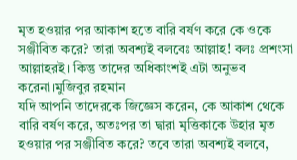মৃত হওয়ার পর আকাশ হতে বারি বর্ষণ করে কে ওকে সঞ্জীবিত করে? তারা অবশ্যই বলবেঃ আল্লাহ! বলঃ প্রশংসা আল্লাহরই। কিন্তু তাদের অধিকাংশই এটা অনুভব করেনা।মুজিবুর রহমান
যদি আপনি তাদেরকে জিজ্ঞেস করেন, কে আকাশ থেকে বারি বর্ষণ করে, অতঃপর তা দ্বারা মৃত্তিকাকে উহার মৃত হওয়ার পর সঞ্জীবিত করে? তবে তারা অবশ্যই বলবে,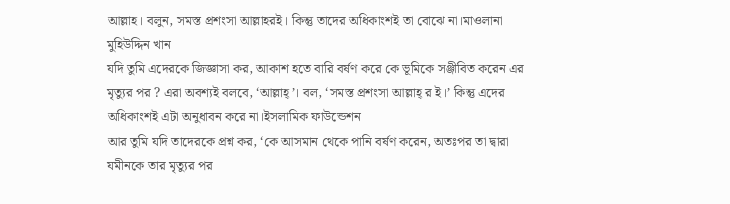আল্লাহ। বলুন, সমস্ত প্রশংসা আল্লাহরই। কিন্তু তাদের অধিকাংশই তা বোঝে না।মাওলানা মুহিউদ্দিন খান
যদি তুমি এদেরকে জিজ্ঞাসা কর, আকাশ হতে বারি বর্ষণ করে কে ভূমিকে সঞ্জীবিত করেন এর মৃত্যুর পর ? এরা অবশ্যই বলবে, ‘আল্লাহ্’। বল, ‘সমস্ত প্রশংসা আল্লাহ্ র ই।’ কিন্তু এদের অধিকাংশই এটা অনুধাবন করে না।ইসলামিক ফাউন্ডেশন
আর তুমি যদি তাদেরকে প্রশ্ন কর, ‘কে আসমান থেকে পানি বর্ষণ করেন, অতঃপর তা দ্বারা যমীনকে তার মৃত্যুর পর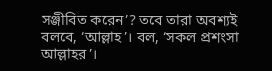সঞ্জীবিত করেন’? তবে তারা অবশ্যই বলবে, ‘আল্লাহ’। বল, ‘সকল প্রশংসা আল্লাহর’।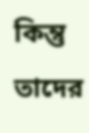কিন্তু তাদের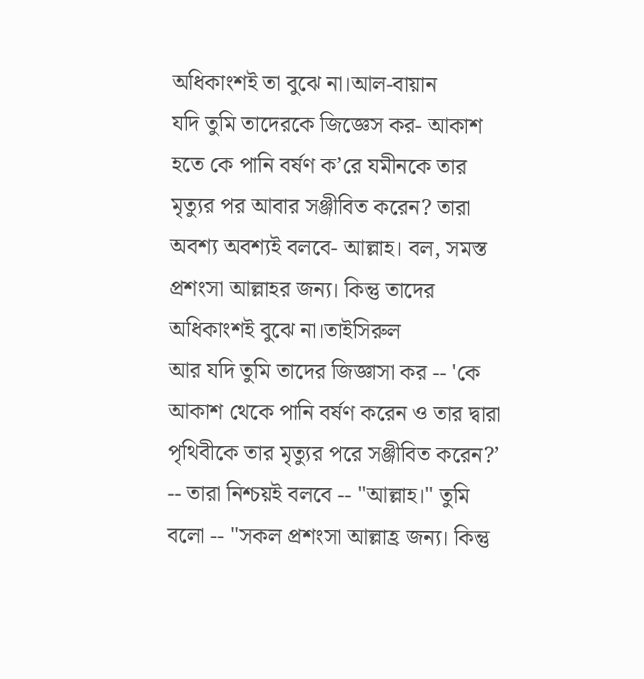অধিকাংশই তা বুঝে না।আল-বায়ান
যদি তুমি তাদেরকে জিজ্ঞেস কর- আকাশ হতে কে পানি বর্ষণ ক’রে যমীনকে তার মৃত্যুর পর আবার সঞ্জীবিত করেন? তারা অবশ্য অবশ্যই বলবে- আল্লাহ। বল, সমস্ত প্রশংসা আল্লাহর জন্য। কিন্তু তাদের অধিকাংশই বুঝে না।তাইসিরুল
আর যদি তুমি তাদের জিজ্ঞাসা কর -- 'কে আকাশ থেকে পানি বর্ষণ করেন ও তার দ্বারা পৃথিবীকে তার মৃত্যুর পরে সঞ্জীবিত করেন?’ -- তারা নিশ্চয়ই বলবে -- "আল্লাহ।" তুমি বলো -- "সকল প্রশংসা আল্লাহ্র জন্য। কিন্তু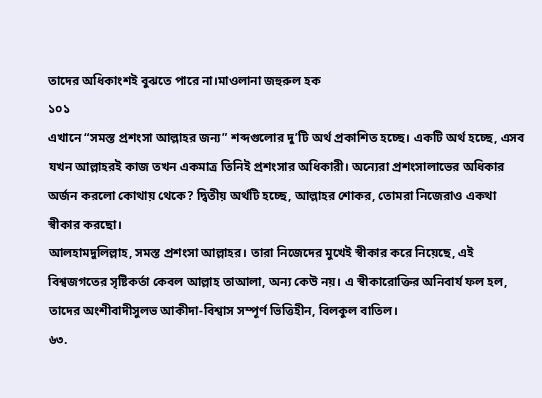তাদের অধিকাংশই বুঝতে পারে না।মাওলানা জহুরুল হক
১০১
এখানে “সমস্ত প্রশংসা আল্লাহর জন্য” শব্দগুলোর দু’টি অর্থ প্রকাশিত হচ্ছে। একটি অর্থ হচ্ছে, এসব যখন আল্লাহরই কাজ তখন একমাত্র তিনিই প্রশংসার অধিকারী। অন্যেরা প্রশংসালাভের অধিকার অর্জন করলো কোথায় থেকে? দ্বিতীয় অর্থটি হচ্ছে, আল্লাহর শোকর, তোমরা নিজেরাও একথা স্বীকার করছো।
আলহামদুলিল্লাহ, সমস্ত প্রশংসা আল্লাহর। তারা নিজেদের মুখেই স্বীকার করে নিয়েছে, এই বিশ্বজগতের সৃষ্টিকর্তা কেবল আল্লাহ তাআলা, অন্য কেউ নয়। এ স্বীকারোক্তির অনিবার্য ফল হল, তাদের অংশীবাদীসুলভ আকীদা-বিশ্বাস সম্পূর্ণ ভিত্তিহীন, বিলকুল বাতিল।
৬৩.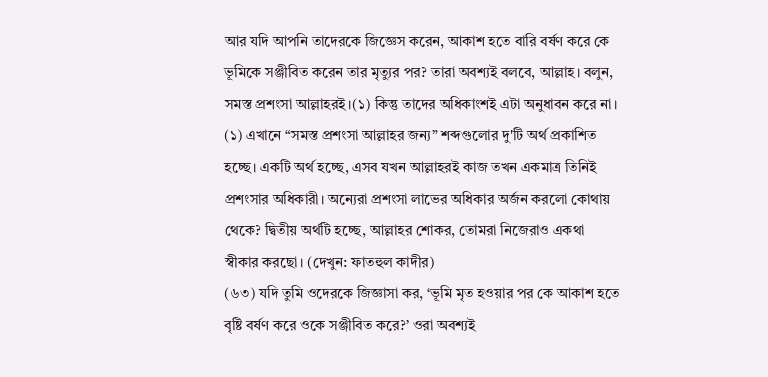আর যদি আপনি তাদেরকে জিজ্ঞেস করেন, আকাশ হতে বারি বর্ষণ করে কে ভূমিকে সঞ্জীবিত করেন তার মৃত্যুর পর? তারা অবশ্যই বলবে, আল্লাহ। বলুন, সমস্ত প্রশংসা আল্লাহরই।(১) কিন্তু তাদের অধিকাংশই এটা অনুধাবন করে না।
(১) এখানে “সমস্ত প্ৰশংসা আল্লাহর জন্য” শব্দগুলোর দু'টি অর্থ প্রকাশিত হচ্ছে। একটি অর্থ হচ্ছে, এসব যখন আল্লাহরই কাজ তখন একমাত্র তিনিই প্ৰশংসার অধিকারী। অন্যেরা প্রশংসা লাভের অধিকার অর্জন করলো কোথায় থেকে? দ্বিতীয় অর্থটি হচ্ছে, আল্লাহর শোকর, তোমরা নিজেরাও একথা স্বীকার করছো। (দেখুন: ফাতহুল কাদীর)
(৬৩) যদি তুমি ওদেরকে জিজ্ঞাসা কর, ‘ভূমি মৃত হওয়ার পর কে আকাশ হতে বৃষ্টি বর্ষণ করে ওকে সঞ্জীবিত করে?’ ওরা অবশ্যই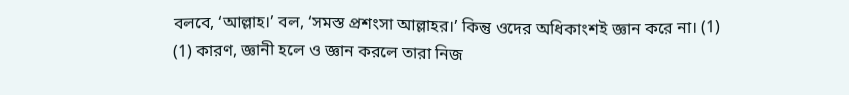বলবে, ‘আল্লাহ।’ বল, ‘সমস্ত প্রশংসা আল্লাহর।’ কিন্তু ওদের অধিকাংশই জ্ঞান করে না। (1)
(1) কারণ, জ্ঞানী হলে ও জ্ঞান করলে তারা নিজ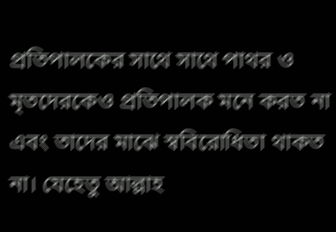প্রতিপালকের সাথে সাথে পাথর ও মৃতদেরকেও প্রতিপালক মনে করত না এবং তাদের মাঝে স্ববিরোধিতা থাকত না। যেহেতু আল্লাহ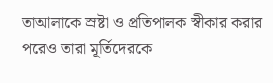তাআলাকে স্রষ্টা ও প্রতিপালক স্বীকার করার পরেও তারা মূর্তিদেরকে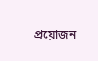প্রয়োজন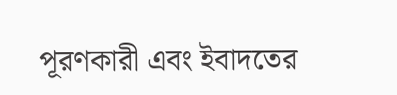পূরণকারী এবং ইবাদতের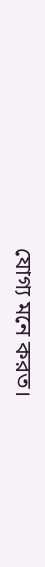যোগ্য মনে করত।